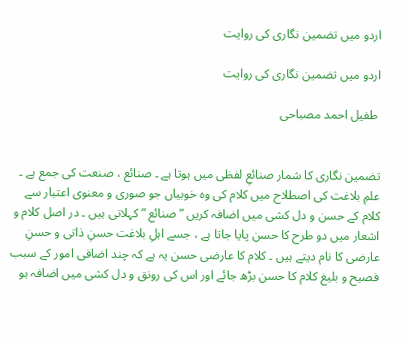اردو میں تضمین نگاری کی روایت

اردو میں تضمین نگاری کی روایت

 طفیل احمد مصباحی


تضمین نگاری کا شمار صنائعِ لفظی میں ہوتا ہے ۔ صنائع ، صنعت کی جمع ہے ۔ علمِ بلاغت کی اصطلاح میں کلام کی وہ خوبیاں جو صوری و معنوی اعتبار سے کلام کے حسن و دل کشی میں اضافہ کریں ” صنائع ” کہلاتی ہیں ۔ در اصل کلام و اشعار میں دو طرح کا حسن پایا جاتا ہے ، جسے اہلِ بلاغت حسنِ ذاتی و حسنِ عارضی کا نام دیتے ہیں ۔ کلام کا عارضی حسن یہ ہے کہ چند اضافی امور کے سبب فصیح و بلیغ کلام کا حسن بڑھ جائے اور اس کی رونق و دل کشی میں اضافہ ہو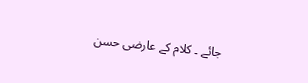جائے ۔ کلام کے عارضی حسن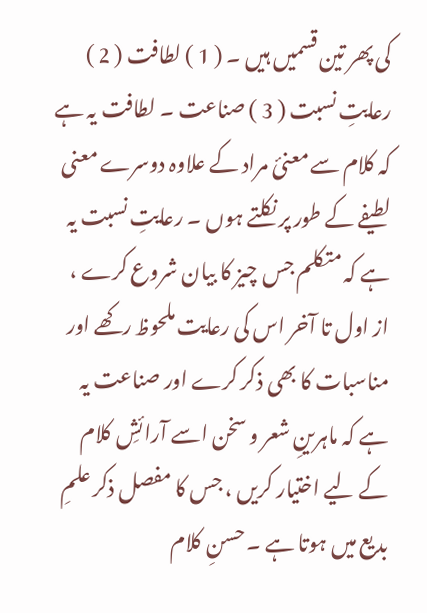کی پھر تین قسمیں ہیں ۔ ( 1 ) لطافت ( 2 ) رعایتِ نسبت ( 3 ) صناعت ۔ لطافت یہ ہے کہ کلام سے معنیٔ مراد کے علاوہ دوسرے معنی لطیفے کے طور پر نکلتے ہوں ۔ رعایتِ نسبت یہ ہے کہ متکلم جس چیز کا بیان شروع کرے ، از اول تا آخر اس کی رعایت ملحوظ رکھے اور مناسبات کا بھی ذکر کرے اور صناعت یہ ہے کہ ماہرینِ شعر و سخن اسے آرائشِ کلام کے لیے اختیار کریں ، جس کا مفصل ذکر علمِ بدیع میں ہوتا ہے ۔ حسنِ کلام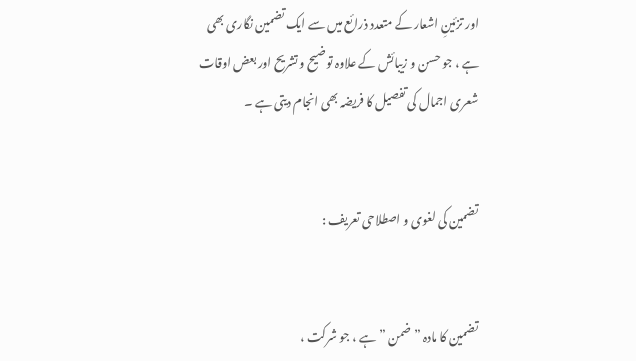اور تزئینِ اشعار کے متعدد ذرائع میں سے ایک تضمین نگاری بھی ہے ، جو حسن و زیبائش کے علاوہ توضیح و تشریح اور بعض اوقات شعری اجمال کی تفصیل کا فریضہ بھی انجام دیتی ہے ۔


تضمین کی لغوی و اصطلاحی تعریف :


تضمین کا مادہ ” ضمن ” ہے ، جو شرکت ،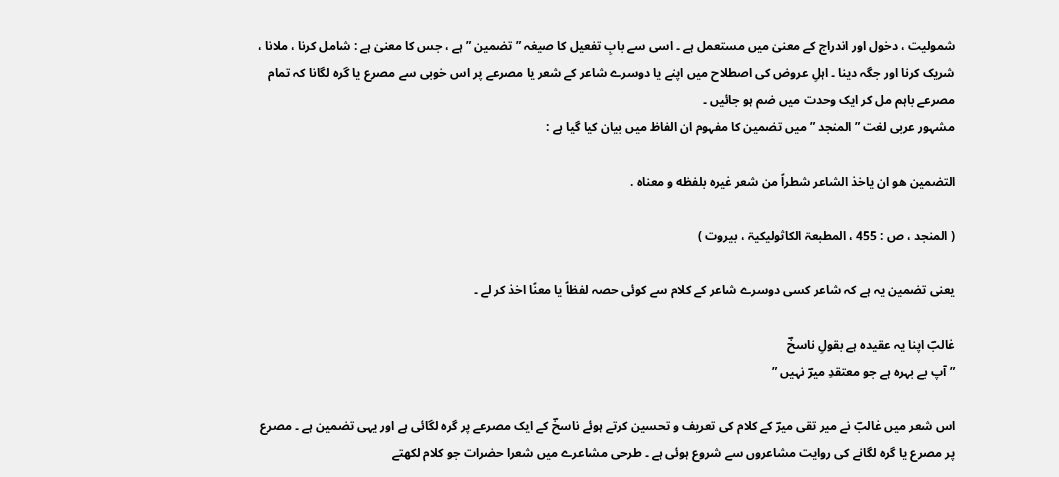شمولیت ، دخول اور اندراج کے معنیٰ میں مستعمل ہے ۔ اسی سے بابِ تفعیل کا صیغہ ” تضمین ” ہے ، جس کا معنیٰ ہے : شامل کرنا ، ملانا ، شریک کرنا اور جگہ دینا ۔ اہلِ عروض کی اصطلاح میں اپنے یا دوسرے شاعر کے شعر یا مصرعے پر اس خوبی سے مصرع یا گرہ لگانا کہ تمام مصرعے باہم مل کر ایک وحدت میں ضم ہو جائیں ۔
مشہور عربی لغت ” المنجد ” میں تضمین کا مفہوم ان الفاظ میں بیان کیا گیا ہے :

التضمین ھو ان یاخذ الشاعر شطراً من شعر غیره بلفظه و معناه .

( المنجد ، ص : 455 ، المطبعۃ الکاثولیکیۃ ، بیروت )

یعنی تضمین یہ ہے کہ شاعر کسی دوسرے شاعر کے کلام سے کوئی حصہ لفظاً یا معنًا اخذ کر لے ۔

غالبؔ اپنا یہ عقیدہ ہے بقولِ ناسخؔ
” آپ بے بہرہ ہے جو معتقدِ میرؔ نہیں ”

اس شعر میں غالبؔ نے میر تقی میرؔ کے کلام کی تعریف و تحسین کرتے ہوئے ناسخؔ کے ایک مصرعے پر گرہ لگائی ہے اور یہی تضمین ہے ۔ مصرع پر مصرع یا گرہ لگانے کی روایت مشاعروں سے شروع ہوئی ہے ۔ طرحی مشاعرے میں شعرا حضرات جو کلام لکھتے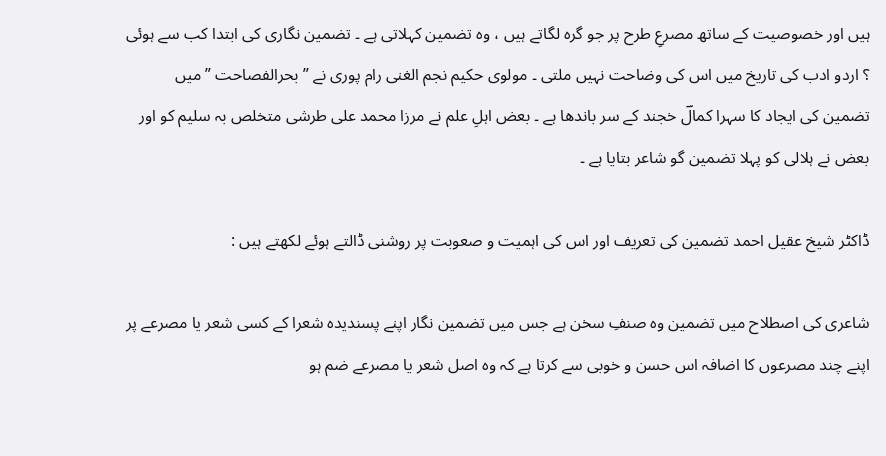ہیں اور خصوصیت کے ساتھ مصرعِ طرح پر جو گرہ لگاتے ہیں ، وہ تضمین کہلاتی ہے ۔ تضمین نگاری کی ابتدا کب سے ہوئی ؟ اردو ادب کی تاریخ میں اس کی وضاحت نہیں ملتی ۔ مولوی حکیم نجم الغنی رام پوری نے ” بحرالفصاحت ” میں تضمین کی ایجاد کا سہرا کمالؔ خجند کے سر باندھا ہے ۔ بعض اہلِ علم نے مرزا محمد علی طرشی متخلص بہ سلیم کو اور بعض نے ہلالی کو پہلا تضمین گو شاعر بتایا ہے ۔

ڈاکٹر شیخ عقیل احمد تضمین کی تعریف اور اس کی اہمیت و صعوبت پر روشنی ڈالتے ہوئے لکھتے ہیں :

شاعری کی اصطلاح میں تضمین وہ صنفِ سخن ہے جس میں تضمین نگار اپنے پسندیدہ شعرا کے کسی شعر یا مصرعے پر اپنے چند مصرعوں کا اضافہ اس حسن و خوبی سے کرتا ہے کہ وہ اصل شعر یا مصرعے ضم ہو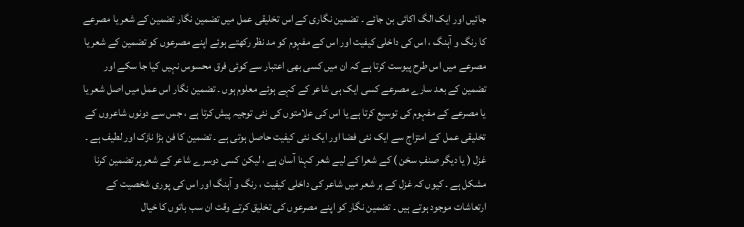جائیں اور ایک الگ اکائی بن جائے ۔ تضمین نگاری کے اس تخلیقی عمل میں تضمین نگار تضمین کے شعر یا مصرعے کا رنگ و آہنگ ، اس کی داخلی کیفیت اور اس کے مفہوم کو مد نظر رکھتے ہوئے اپنے مصرعوں کو تضمین کے شعر یا مصرعے میں اس طرح پیوست کرتا ہے کہ ان میں کسی بھی اعتبار سے کوئی فرق محسوس نہیں کیا جا سکے اور تضمین کے بعد سارے مصرعے کسی ایک ہی شاعر کے کہے ہوئے معلوم ہوں ۔ تضمین نگار اس عمل میں اصل شعر یا یا مصرعے کے مفہوم کی توسیع کرتا ہے یا اس کی علامتوں کی نئی توجیہ پیش کرتا ہے ، جس سے دونوں شاعروں کے تخلیقی عمل کے امتزاج سے ایک نئی فضا اور ایک نئی کیفیت حاصل ہوتی ہے ۔ تضمین کا فن بڑا نازک اور لطیف ہے ۔ غزل ( یا دیگر صنفِ سخن ) کے شعرا کے لیے شعر کہنا آسان ہے ، لیکن کسی دوسرے شاعر کے شعر پر تضمین کرنا مشکل ہے ۔ کیوں کہ غزل کے ہر شعر میں شاعر کی داخلی کیفیت ، رنگ و آہنگ اور اس کی پوری شخصیت کے ارتعاشات موجود ہوتے ہیں ۔ تضمین نگار کو اپنے مصرعوں کی تخلیق کرتے وقت ان سب باتوں کا خیال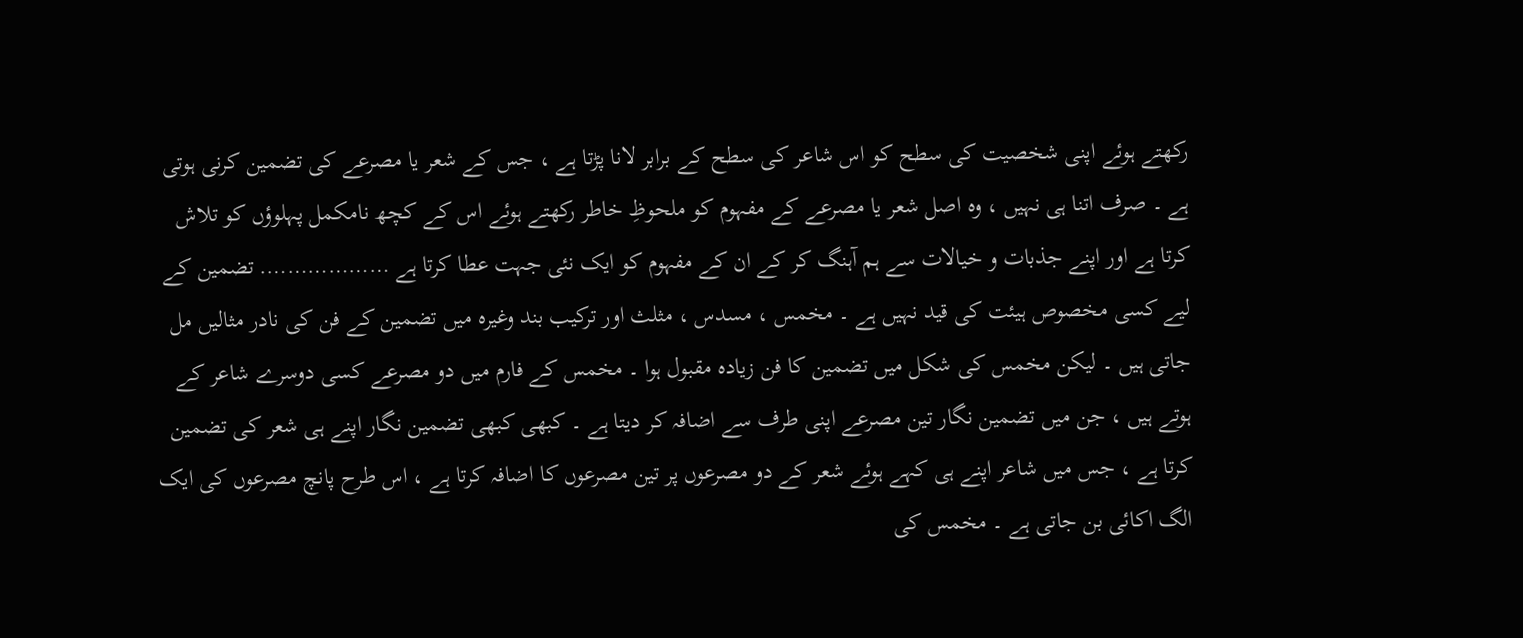رکھتے ہوئے اپنی شخصیت کی سطح کو اس شاعر کی سطح کے برابر لانا پڑتا ہے ، جس کے شعر یا مصرعے کی تضمین کرنی ہوتی ہے ۔ صرف اتنا ہی نہیں ، وہ اصل شعر یا مصرعے کے مفہوم کو ملحوظِ خاطر رکھتے ہوئے اس کے کچھ نامکمل پہلوؤں کو تلاش کرتا ہے اور اپنے جذبات و خیالات سے ہم آہنگ کر کے ان کے مفہوم کو ایک نئی جہت عطا کرتا ہے ………………. تضمین کے لیے کسی مخصوص ہیئت کی قید نہیں ہے ۔ مخمس ، مسدس ، مثلث اور ترکیب بند وغیرہ میں تضمین کے فن کی نادر مثالیں مل جاتی ہیں ۔ لیکن مخمس کی شکل میں تضمین کا فن زیادہ مقبول ہوا ۔ مخمس کے فارم میں دو مصرعے کسی دوسرے شاعر کے ہوتے ہیں ، جن میں تضمین نگار تین مصرعے اپنی طرف سے اضافہ کر دیتا ہے ۔ کبھی کبھی تضمین نگار اپنے ہی شعر کی تضمین کرتا ہے ، جس میں شاعر اپنے ہی کہے ہوئے شعر کے دو مصرعوں پر تین مصرعوں کا اضافہ کرتا ہے ، اس طرح پانچ مصرعوں کی ایک الگ اکائی بن جاتی ہے ۔ مخمس کی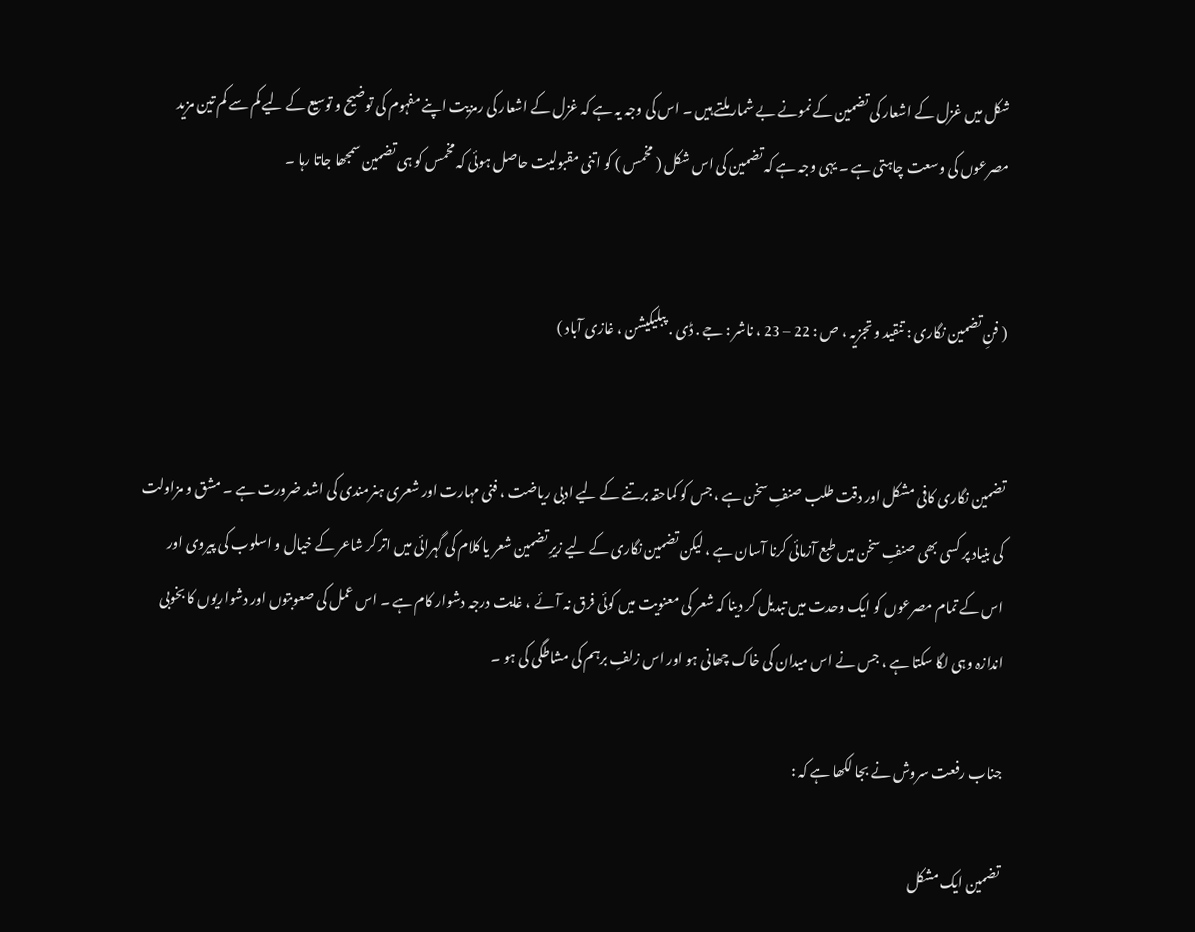شکل میں غزل کے اشعار کی تضمین کے نمونے بے شمار ملتے ہیں ۔ اس کی وجہ یہ ہے کہ غزل کے اشعار کی رمزیت اپنے مفہوم کی توضیح و توسیع کے لیے کم سے کم تین مزید مصرعوں کی وسعت چاہتی ہے ۔ یہی وجہ ہے کہ تضمین کی اس شکل ( مخمس ) کو اتنی مقبولیت حاصل ہوئی کہ مخمس کو ہی تضمین سمجھا جاتا رہا ۔


( فنِ تضمین نگاری : تنقید و تجزیہ ، ص : 22 – 23 ، ناشر : جے . ڈی . پبلیکیشن ، غازی آباد )


تضمین نگاری کافی مشکل اور دقت طلب صنفِ سخن ہے ، جس کو کماحقہ برتنے کے لیے ادبی ریاضت ، فنی مہارت اور شعری ہنرمندی کی اشد ضرورت ہے ۔ مشق و مزاولت کی بنیاد پر کسی بھی صنفِ سخن میں طبع آزمائی کرنا آسان ہے ، لیکن تضمین نگاری کے لیے زیرِ تضمین شعر یا کلام کی گہرائی میں اتر کر شاعر کے خیال و اسلوب کی پیروی اور اس کے تمام مصرعوں کو ایک وحدت میں تبدیل کر دینا کہ شعر کی معنویت میں کوئی فرق نہ آئے ، غایت درجہ دشوار کام ہے ۔ اس عمل کی صعوبتوں اور دشواریوں کا بخوبی اندازہ وہی لگا سکتا ہے ، جس نے اس میدان کی خاک چھانی ہو اور اس زلفِ برہم کی مشاطگی کی ہو ۔

جناب رفعت سروش نے بجا لکھا ہے کہ :

تضمین ایک مشکل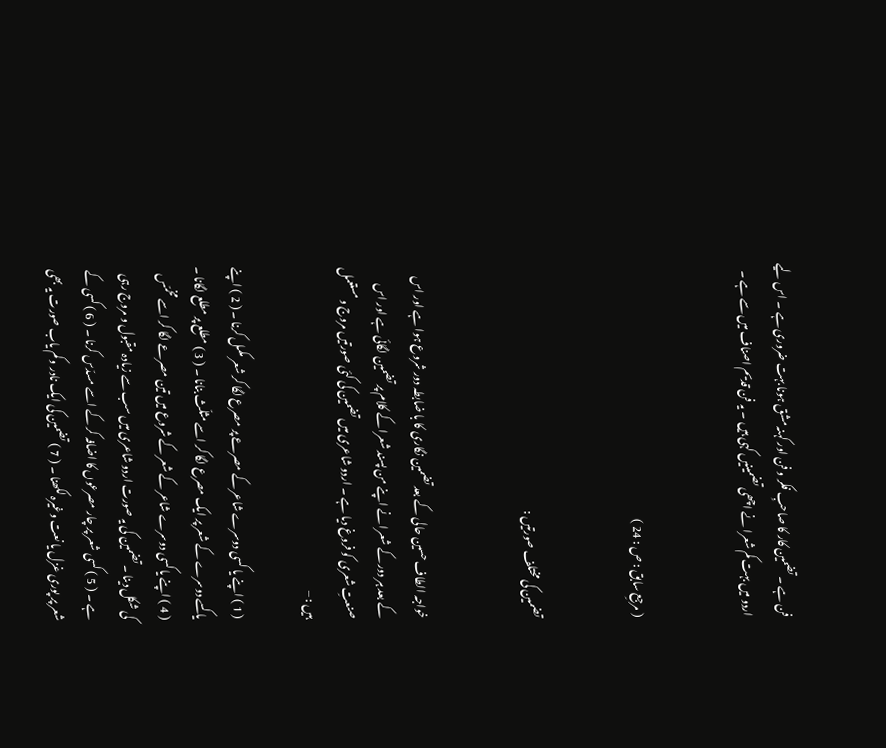فن ہے ۔ تضمین کار کا صاحبِ فکر و فن اور کہنہ مشق ہونا بہت ضروری ہے ۔ اس لیے اردو میں بہت کم شعرا نے اچھی تضمینیں کہی ہیں ۔ یہ فن قدیم اصناف میں سے ہے ۔


( مرجعِ سابق : ص : 24 )


تضمین کی مختلف صورتیں :


خواجہ الطاف حسین حالی کے بعد تضمین نگاری کا با ضابطہ دور شروع ہوا ہے اور اس کے بعد ہر دور کے شعرا نے اپنے من پسند شعرا کے کلام پر تضمین لگائی ہے اور اس صنعتِ شعری کو فروغ دیا ہے ۔ اردو شاعری میں تضمین کی کئی صورتیں مروج و مستعمل ہیں : –

( 1 ) اپنے یا کسی دوسرے شاعر کے مصرعے پر مصرع لگا کر شعر مکمل کرنا ۔ ( 2 ) اپنے یا کسے دوسرے کے شعر پر ایک مصرع لگا کر اسے مثلّث بنانا ۔ ( 3 ) مطلع پر مطلع لگانا ۔ ( 4 ) اپنے یا کسی دوسرے شاعر کے شعر کے شروع میں تین مصرعے لگا کر اسے مخمّس کی شکل دینا ۔ تضمین کی یہ صورت اردو شاعری میں سب سے زیادہ مقبول و مروج رہی ہے ۔ ( 5 ) کسی شعر پر چار مصرعوں کا اضافہ کر کے اسے مسدّس کرنا ۔ ( 6 ) کسی کے شعر پر پوری غزل یا نعت وغیرہ لکھنا ۔ ( 7 ) تضمین کی ایک نادر و کم یاب صورت یہ بھی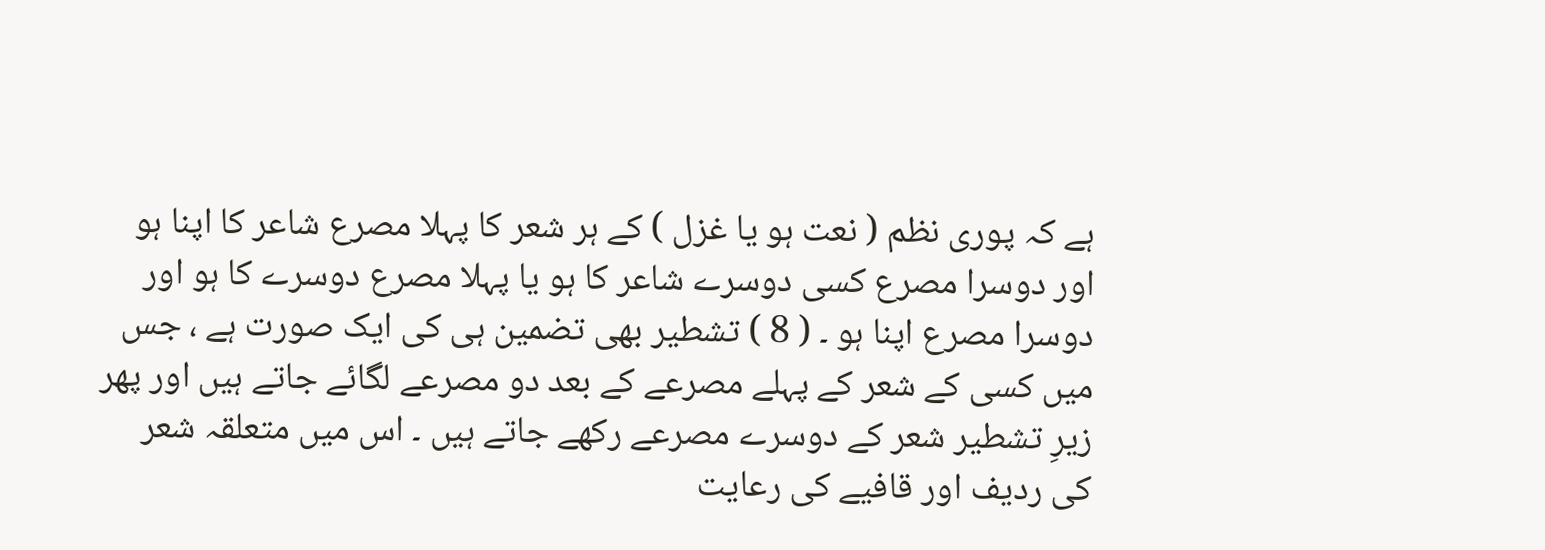ہے کہ پوری نظم ( نعت ہو یا غزل ) کے ہر شعر کا پہلا مصرع شاعر کا اپنا ہو اور دوسرا مصرع کسی دوسرے شاعر کا ہو یا پہلا مصرع دوسرے کا ہو اور دوسرا مصرع اپنا ہو ۔ ( 8 ) تشطیر بھی تضمین ہی کی ایک صورت ہے ، جس میں کسی کے شعر کے پہلے مصرعے کے بعد دو مصرعے لگائے جاتے ہیں اور پھر زیرِ تشطیر شعر کے دوسرے مصرعے رکھے جاتے ہیں ۔ اس میں متعلقہ شعر کی ردیف اور قافیے کی رعایت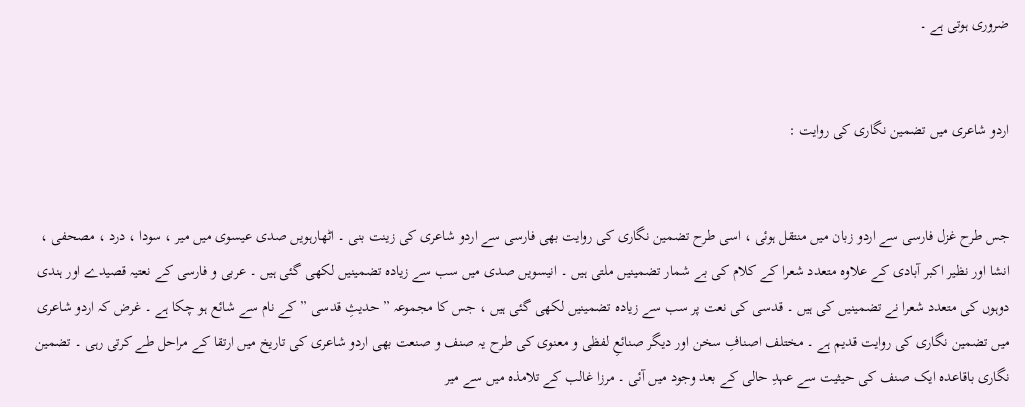ضروری ہوتی ہے ۔


اردو شاعری میں تضمین نگاری کی روایت :


جس طرح غزل فارسی سے اردو زبان میں منتقل ہوئی ، اسی طرح تضمین نگاری کی روایت بھی فارسی سے اردو شاعری کی زینت بنی ۔ اٹھارہویں صدی عیسوی میں میر ، سودا ، درد ، مصحفی ، انشا اور نظیر اکبر آبادی کے علاوہ متعدد شعرا کے کلام کی بے شمار تضمینیں ملتی ہیں ۔ انیسویں صدی میں سب سے زیادہ تضمینیں لکھی گئی ہیں ۔ عربی و فارسی کے نعتیہ قصیدے اور ہندی دوہوں کی متعدد شعرا نے تضمینیں کی ہیں ۔ قدسی کی نعت پر سب سے زیادہ تضمینیں لکھی گئی ہیں ، جس کا مجموعہ ” حدیثِ قدسی ” کے نام سے شائع ہو چکا ہے ۔ غرض کہ اردو شاعری میں تضمین نگاری کی روایت قدیم ہے ۔ مختلف اصنافِ سخن اور دیگر صنائعِ لفظی و معنوی کی طرح یہ صنف و صنعت بھی اردو شاعری کی تاریخ میں ارتقا کے مراحل طے کرتی رہی ۔ تضمین نگاری باقاعدہ ایک صنف کی حیثیت سے عہدِ حالی کے بعد وجود میں آئی ۔ مرزا غالب کے تلامذہ میں سے میر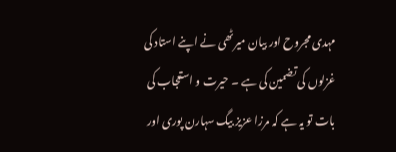مہدی مجروح اور بیان میرٹھی نے اپنے استاد کی غزلوں کی تضمین کی ہے ۔ حیرت و استعجاب کی بات تو یہ ہے کہ مرزا عزیز بیگ سہارن پوری اور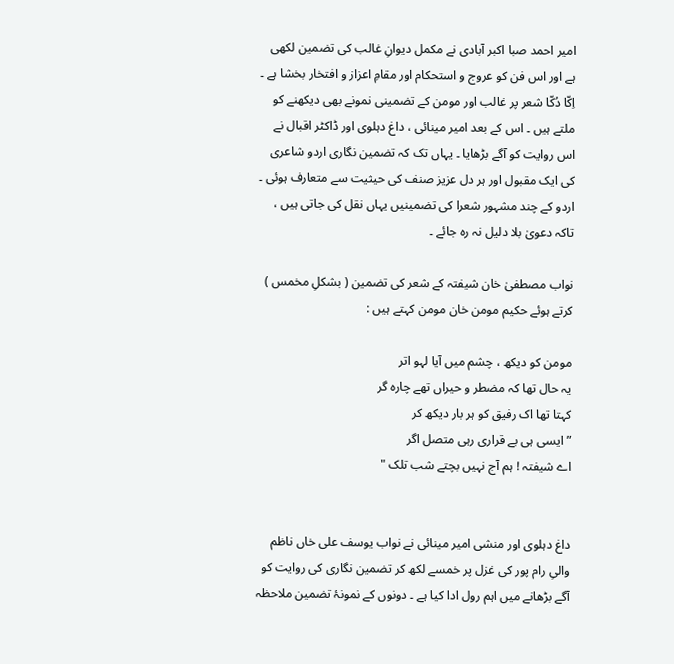امیر احمد صبا اکبر آبادی نے مکمل دیوانِ غالب کی تضمین لکھی ہے اور اس فن کو عروج و استحکام اور مقامِ اعزاز و افتخار بخشا ہے ۔ اِکّا دُکّا شعر پر غالب اور مومن کے تضمینی نمونے بھی دیکھنے کو ملتے ہیں ۔ اس کے بعد امیر مینائی ، داغ دہلوی اور ڈاکٹر اقبال نے اس روایت کو آگے بڑھایا ۔ یہاں تک کہ تضمین نگاری اردو شاعری کی ایک مقبول اور ہر دل عزیز صنف کی حیثیت سے متعارف ہوئی ۔ اردو کے چند مشہور شعرا کی تضمینیں یہاں نقل کی جاتی ہیں ، تاکہ دعویٰ بلا دلیل نہ رہ جائے ۔

نواب مصطفیٰ خان شیفتہ کے شعر کی تضمین ( بشکلِ مخمس ) کرتے ہوئے حکیم مومن خان مومن کہتے ہیں :

مومن کو دیکھ ، چشم میں آیا لہو اتر
یہ حال تھا کہ مضطر و حیراں تھے چارہ گر
کہتا تھا اک رفیق کو ہر بار دیکھ کر
” ایسی ہی بے قراری رہی متصل اگر
اے شیفتہ ! ہم آج نہیں بچتے شب تلک "


داغ دہلوی اور منشی امیر مینائی نے نواب یوسف علی خاں ناظم والیِ رام پور کی غزل پر خمسے لکھ کر تضمین نگاری کی روایت کو آگے بڑھانے میں اہم رول ادا کیا ہے ۔ دونوں کے نمونۂ تضمین ملاحظہ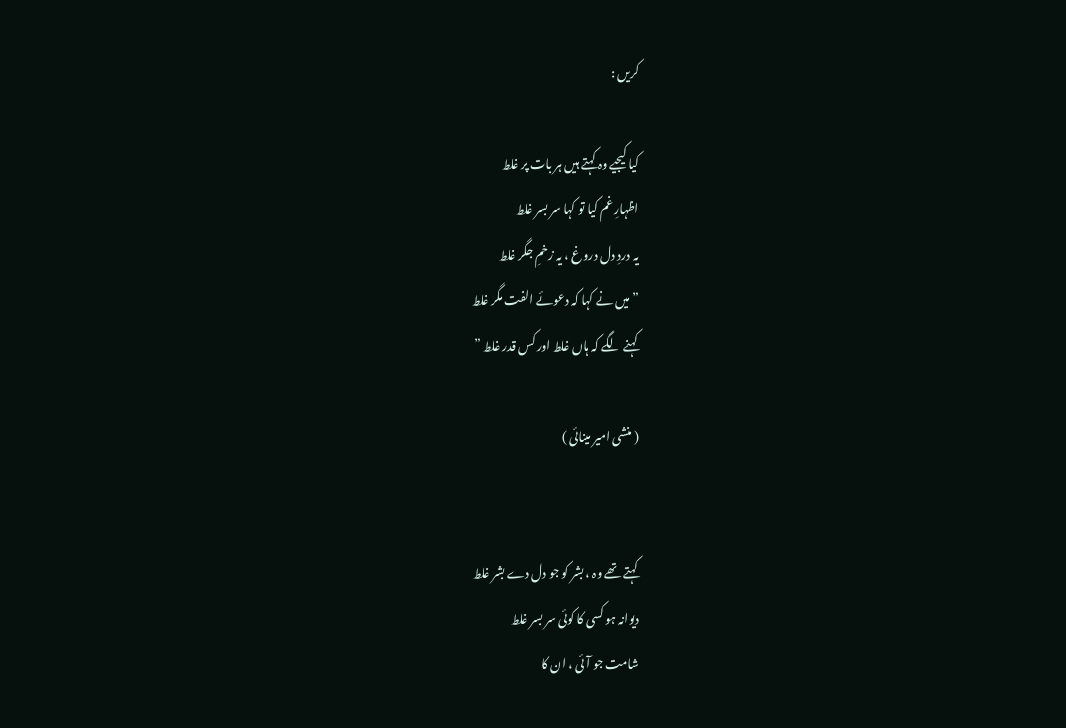کریں :

کیا کیجیے وہ کہتے ہیں ہر بات پر غلط
اظہارِ غم کیا تو کہا سر بسر غلط
یہ دردِ دل دروغ ، یہ زخمِ جگر غلط
” میں نے کہا کہ دعوئے الفت مگر غلط
کہنے لگے کہ ہاں غلط اور کس قدر غلط ”

( منشی امیر مینائی )


کہتے تھے وہ ، بشر کو جو دل دے بشر غلط
دیوانہ ہو کسی کا کوئی سر بسر غلط
شامت جو آئی ، ان کا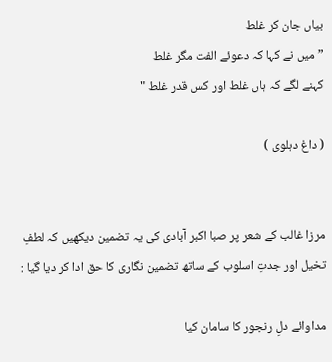بیاں جان کر غلط
” میں نے کہا کہ دعوئے الفت مگر غلط
کہنے لگے کہ ہاں غلط اور کس قدر غلط "

( داغ دہلوی )


مرزا غالب کے شعر پر صبا اکبر آبادی کی یہ تضمین دیکھیں کہ لطفِ تخیل اور جدتِ اسلوب کے ساتھ تضمین نگاری کا حق ادا کر دیا گیا :

مداوائے دلِ رنجور کا سامان کیا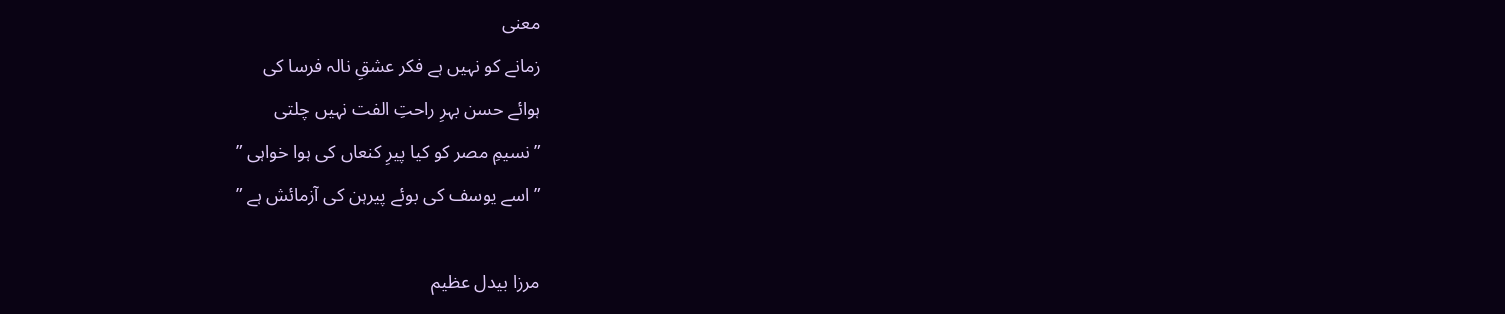معنی
زمانے کو نہیں ہے فکر عشقِ نالہ فرسا کی
ہوائے حسن بہرِ راحتِ الفت نہیں چلتی
” نسیمِ مصر کو کیا پیرِ کنعاں کی ہوا خواہی ”
” اسے یوسف کی بوئے پیرہن کی آزمائش ہے ”

مرزا بیدل عظیم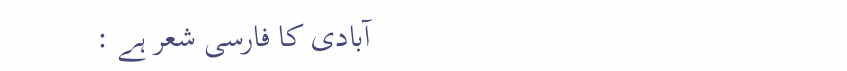آبادی کا فارسی شعر ہے :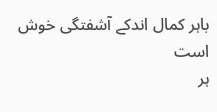باہر کمال اندکے آشفتگی خوش است
ہر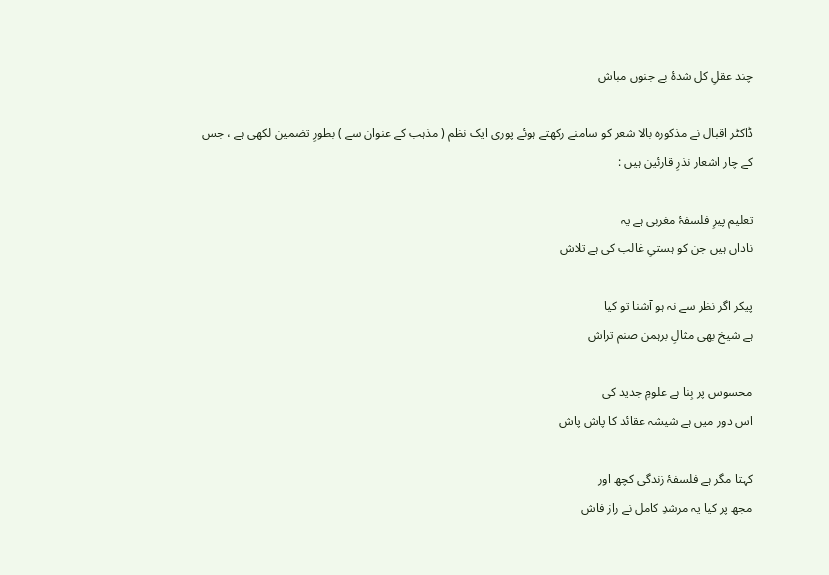چند عقلِ کل شدۂ بے جنوں مباش

ڈاکٹر اقبال نے مذکورہ بالا شعر کو سامنے رکھتے ہوئے پوری ایک نظم ( مذہب کے عنوان سے ) بطورِ تضمین لکھی ہے ، جس کے چار اشعار نذرِ قارئین ہیں :

تعلیم پیرِ فلسفۂ مغربی ہے یہ
ناداں ہیں جن کو ہستیِ غالب کی ہے تلاش

پیکر اگر نظر سے نہ ہو آشنا تو کیا
ہے شیخ بھی مثالِ برہمن صنم تراش

محسوس پر بِنا ہے علومِ جدید کی
اس دور میں ہے شیشہ عقائد کا پاش پاش

کہتا مگر ہے فلسفۂ زندگی کچھ اور
مجھ پر کیا یہ مرشدِ کامل نے راز فاش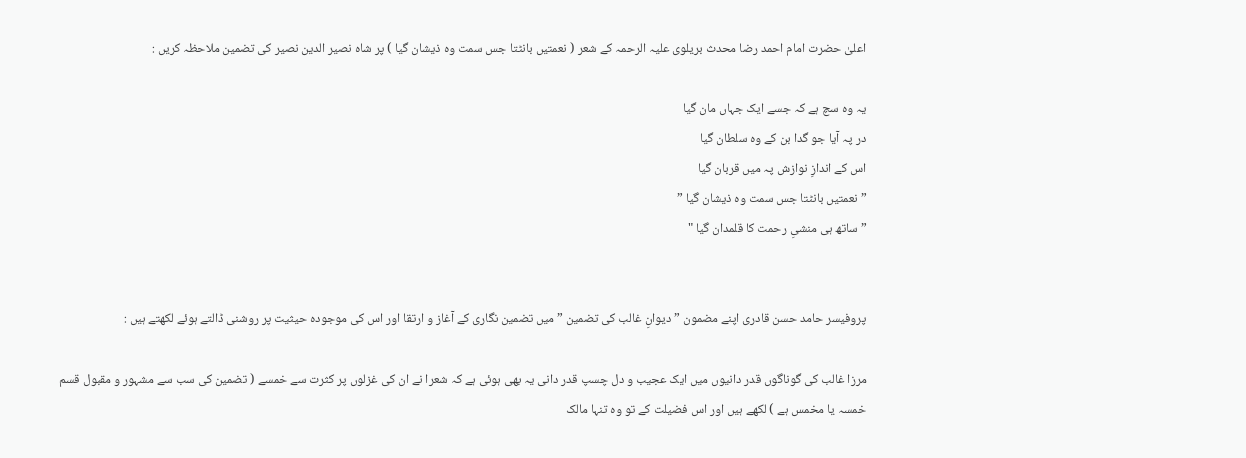اعلیٰ حضرت امام احمد رضا محدث بریلوی علیہ الرحمہ کے شعر ( نعمتیں بانٹتا جس سمت وہ ذیشان گیا ) پر شاہ نصیر الدین نصیر کی تضمین ملاحظہ کریں :

یہ وہ سچ ہے کہ جسے ایک جہاں مان گیا
در پہ آیا جو گدا بن کے وہ سلطان گیا
اس کے اندازِ نوازش پہ میں قربان گیا
” نعمتیں بانٹتا جس سمت وہ ذیشان گیا ”
” ساتھ ہی منشیِ رحمت کا قلمدان گیا "


پروفیسر حامد حسن قادری اپنے مضمون ” دیوانِ غالب کی تضمین ” میں تضمین نگاری کے آغاز و ارتقا اور اس کی موجودہ حیثیت پر روشنی ڈالتے ہوئے لکھتے ہیں :

مرزا غالب کی گوناگوں قدر دانیوں میں ایک عجیب و دل چسپ قدر دانی یہ بھی ہوئی ہے کہ شعرا نے ان کی غزلوں پر کثرت سے خمسے ( تضمین کی سب سے مشہور و مقبول قسم خمسہ یا مخمس ہے ) لکھے ہیں اور اس فضیلت کے تو وہ تنہا مالک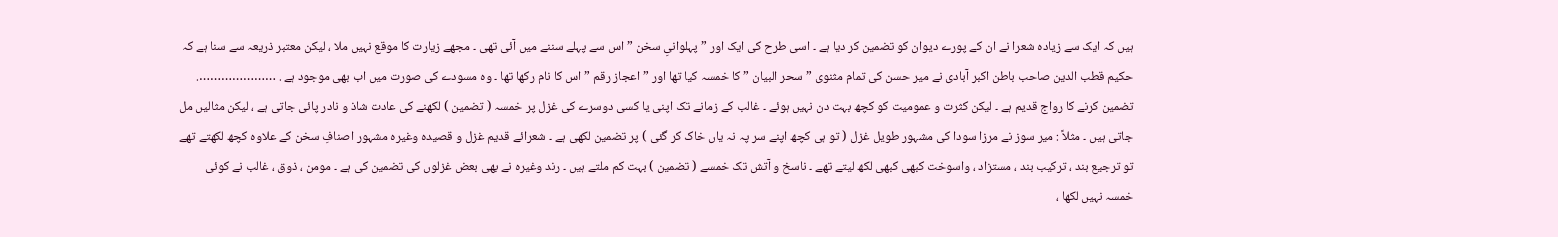ہیں کہ ایک سے زیادہ شعرا نے ان کے پورے دیوان کو تضمین کر دیا ہے ۔ اسی طرح کی ایک اور ” پہلوانیِ سخن ” اس سے پہلے سننے میں آئی تھی ۔ مجھے زیارت کا موقع نہیں ملا ، لیکن معتبر ذریعہ سے سنا ہے کہ حکیم قطب الدین صاحب باطن اکبر آبادی نے میر حسن کی تمام مثنوی ” سحر البیان ” کا خمسہ کیا تھا اور ” اعجاز رقم ” اس کا نام رکھا تھا ۔ وہ مسودے کی صورت میں اب بھی موجود ہے . …………………. تضمین کرنے کا رواج قدیم ہے ۔ لیکن کثرت و عمومیت کو کچھ بہت دن نہیں ہوئے ۔ غالب کے زمانے تک اپنی یا کسی دوسرے کی غزل پر خمسہ ( تضمین ) لکھنے کی عادت شاذ و نادر پائی جاتی ہے ، لیکن مثالیں مل جاتی ہیں ۔ مثلاً : میر سوز نے مرزا سودا کی مشہور طویل غزل ( تو ہی کچھ اپنے سر پہ نہ یاں خاک کر گئی ) پر تضمین لکھی ہے ۔ شعرائے قدیم غزل و قصیدہ وغیرہ مشہور اصنافِ سخن کے علاوہ کچھ لکھتے تھے تو ترجیع بند ، ترکیب بند ، مستزاد ، واسوخت کبھی کبھی لکھ لیتے تھے ۔ ناسخ و آتش تک خمسے ( تضمین ) بہت کم ملتے ہیں ۔ رند وغیرہ نے بھی بعض غزلوں کی تضمین کی ہے ۔ مومن ، ذوق ، غالب نے کوئی خمسہ نہیں لکھا ،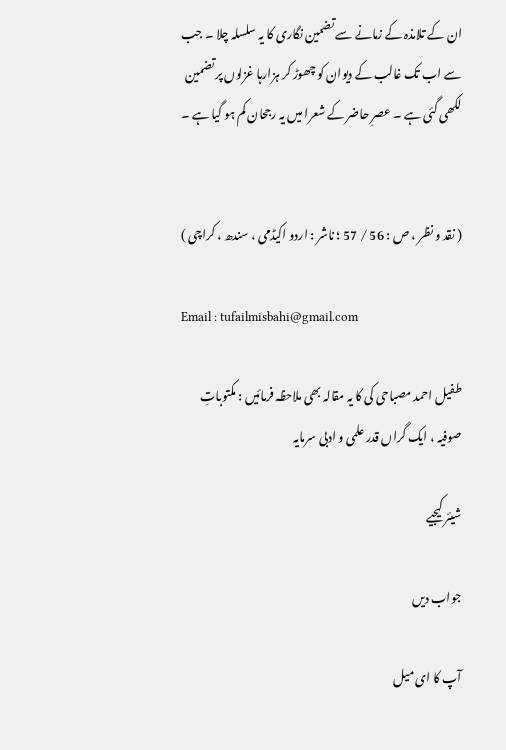ان کے تلامذہ کے زمانے سے تضمین نگاری کا یہ سلسلہ چلا ۔ جب سے اب تک غالب کے دیوان کو چھوڑ کر ہزارہا غزلوں پر تضمین لکھی گئی ہے ۔ عصرِ حاضر کے شعرا میں یہ رجحان کم ہو گیا ہے ۔


( نقد و نظر ، ص : 56 / 57 ؛ ناشر : اردو اکیڈمی ، سندھ ، کراچی )

Email : tufailmisbahi@gmail.com

طفیل احمد مصباحی کی کا یہ مقالہ بھی ملاحظہ فرمائیں : مکتوباتِ صوفیہ ، ایک گراں قدر علمی و ادبی سرمایہ

شیئر کیجیے

جواب دیں

آپ کا ای میل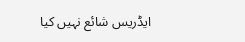ایڈریس شائع نہیں کیا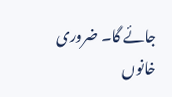جائے گا۔ ضروری خانوں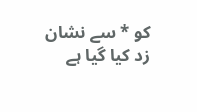کو * سے نشان زد کیا گیا ہے